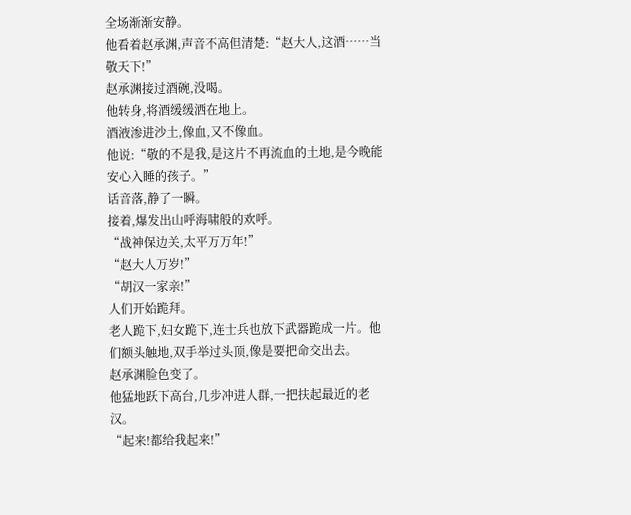全场渐渐安静。
他看着赵承渊,声音不高但清楚:“赵大人,这酒……当敬天下!”
赵承渊接过酒碗,没喝。
他转身,将酒缓缓洒在地上。
酒液渗进沙土,像血,又不像血。
他说:“敬的不是我,是这片不再流血的土地,是今晚能安心入睡的孩子。”
话音落,静了一瞬。
接着,爆发出山呼海啸般的欢呼。
“战神保边关,太平万万年!”
“赵大人万岁!”
“胡汉一家亲!”
人们开始跪拜。
老人跪下,妇女跪下,连士兵也放下武器跪成一片。他们额头触地,双手举过头顶,像是要把命交出去。
赵承渊脸色变了。
他猛地跃下高台,几步冲进人群,一把扶起最近的老汉。
“起来!都给我起来!”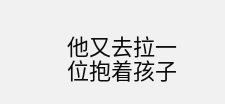他又去拉一位抱着孩子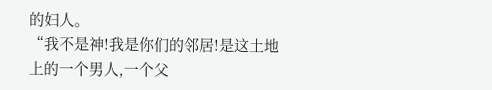的妇人。
“我不是神!我是你们的邻居!是这土地上的一个男人,一个父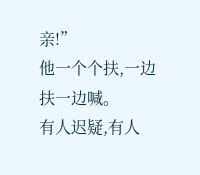亲!”
他一个个扶,一边扶一边喊。
有人迟疑,有人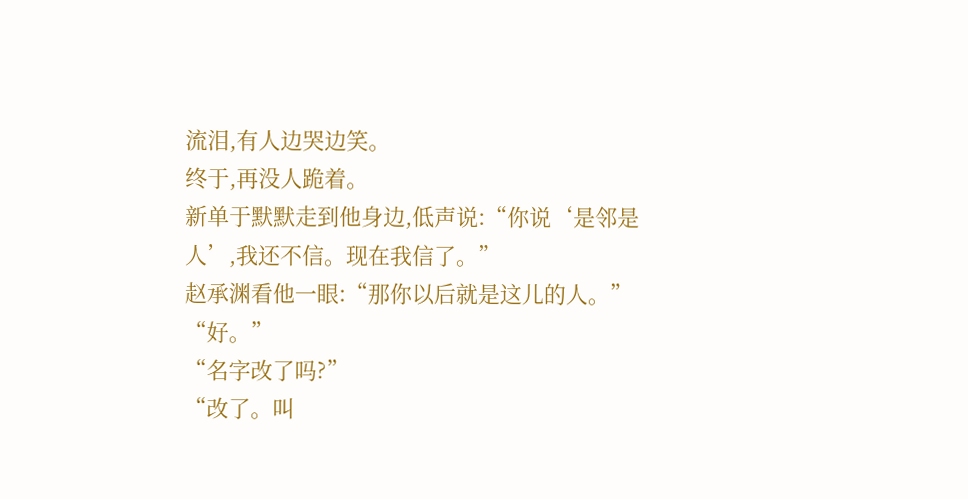流泪,有人边哭边笑。
终于,再没人跪着。
新单于默默走到他身边,低声说:“你说‘是邻是人’,我还不信。现在我信了。”
赵承渊看他一眼:“那你以后就是这儿的人。”
“好。”
“名字改了吗?”
“改了。叫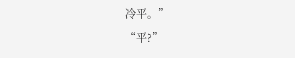冷平。”
“平?”